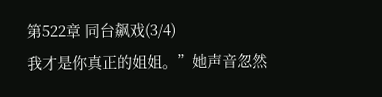第522章 同台飙戏(3/4)
我才是你真正的姐姐。”她声音忽然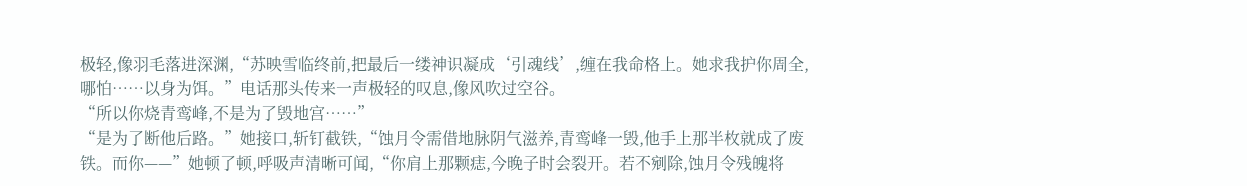极轻,像羽毛落进深渊,“苏映雪临终前,把最后一缕神识凝成‘引魂线’,缠在我命格上。她求我护你周全,哪怕……以身为饵。”电话那头传来一声极轻的叹息,像风吹过空谷。
“所以你烧青鸾峰,不是为了毁地宫……”
“是为了断他后路。”她接口,斩钉截铁,“蚀月令需借地脉阴气滋养,青鸾峰一毁,他手上那半枚就成了废铁。而你——”她顿了顿,呼吸声清晰可闻,“你肩上那颗痣,今晚子时会裂开。若不剜除,蚀月令残魄将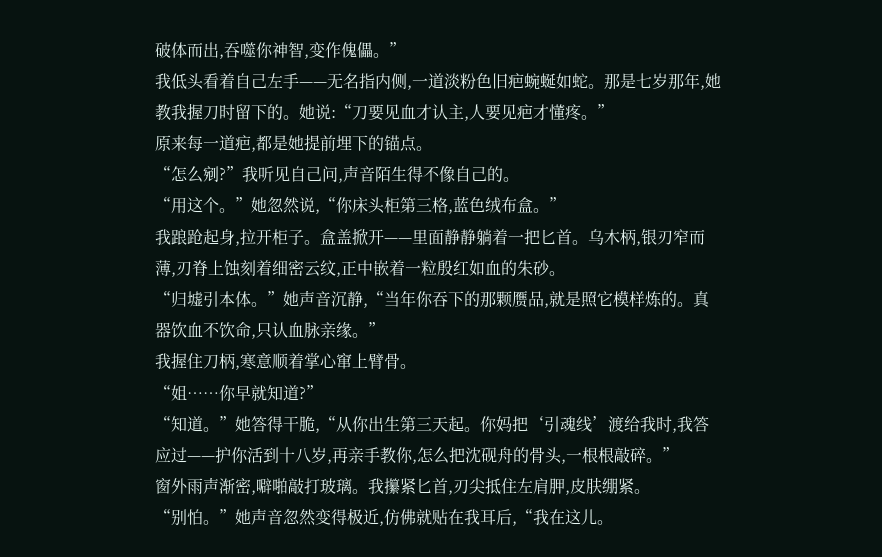破体而出,吞噬你神智,变作傀儡。”
我低头看着自己左手——无名指内侧,一道淡粉色旧疤蜿蜒如蛇。那是七岁那年,她教我握刀时留下的。她说:“刀要见血才认主,人要见疤才懂疼。”
原来每一道疤,都是她提前埋下的锚点。
“怎么剜?”我听见自己问,声音陌生得不像自己的。
“用这个。”她忽然说,“你床头柜第三格,蓝色绒布盒。”
我踉跄起身,拉开柜子。盒盖掀开——里面静静躺着一把匕首。乌木柄,银刃窄而薄,刃脊上蚀刻着细密云纹,正中嵌着一粒殷红如血的朱砂。
“归墟引本体。”她声音沉静,“当年你吞下的那颗赝品,就是照它模样炼的。真器饮血不饮命,只认血脉亲缘。”
我握住刀柄,寒意顺着掌心窜上臂骨。
“姐……你早就知道?”
“知道。”她答得干脆,“从你出生第三天起。你妈把‘引魂线’渡给我时,我答应过——护你活到十八岁,再亲手教你,怎么把沈砚舟的骨头,一根根敲碎。”
窗外雨声渐密,噼啪敲打玻璃。我攥紧匕首,刃尖抵住左肩胛,皮肤绷紧。
“别怕。”她声音忽然变得极近,仿佛就贴在我耳后,“我在这儿。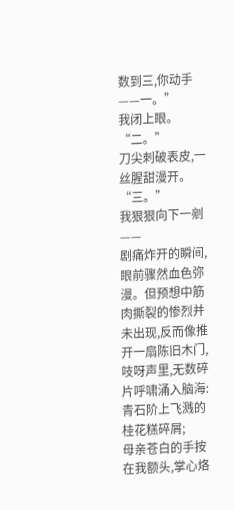数到三,你动手——一。”
我闭上眼。
“二。”
刀尖刺破表皮,一丝腥甜漫开。
“三。”
我狠狠向下一剜——
剧痛炸开的瞬间,眼前骤然血色弥漫。但预想中筋肉撕裂的惨烈并未出现,反而像推开一扇陈旧木门,吱呀声里,无数碎片呼啸涌入脑海:
青石阶上飞溅的桂花糕碎屑;
母亲苍白的手按在我额头,掌心烙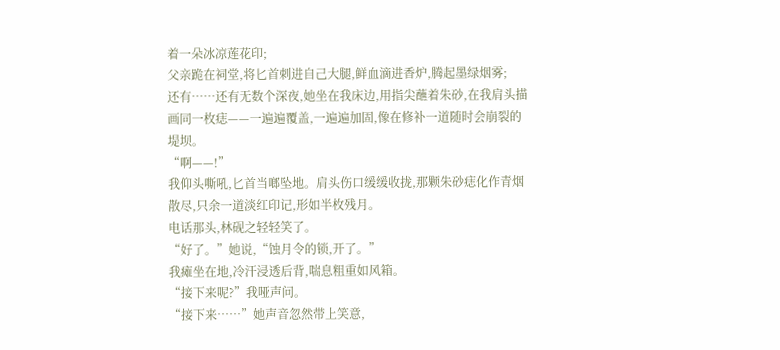着一朵冰凉莲花印;
父亲跪在祠堂,将匕首刺进自己大腿,鲜血滴进香炉,腾起墨绿烟雾;
还有……还有无数个深夜,她坐在我床边,用指尖蘸着朱砂,在我肩头描画同一枚痣——一遍遍覆盖,一遍遍加固,像在修补一道随时会崩裂的堤坝。
“啊——!”
我仰头嘶吼,匕首当啷坠地。肩头伤口缓缓收拢,那颗朱砂痣化作青烟散尽,只余一道淡红印记,形如半枚残月。
电话那头,林砚之轻轻笑了。
“好了。”她说,“蚀月令的锁,开了。”
我瘫坐在地,冷汗浸透后背,喘息粗重如风箱。
“接下来呢?”我哑声问。
“接下来……”她声音忽然带上笑意,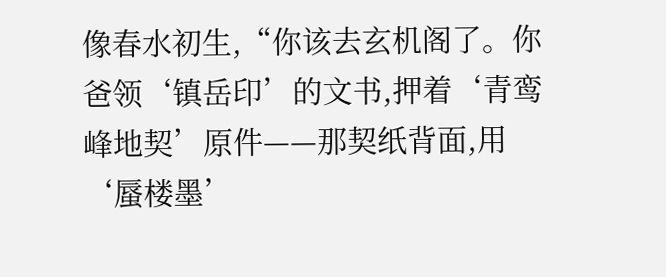像春水初生,“你该去玄机阁了。你爸领‘镇岳印’的文书,押着‘青鸾峰地契’原件——那契纸背面,用‘蜃楼墨’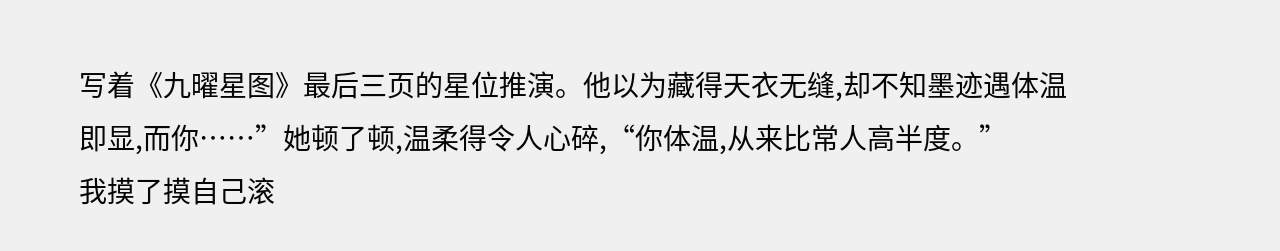写着《九曜星图》最后三页的星位推演。他以为藏得天衣无缝,却不知墨迹遇体温即显,而你……”她顿了顿,温柔得令人心碎,“你体温,从来比常人高半度。”
我摸了摸自己滚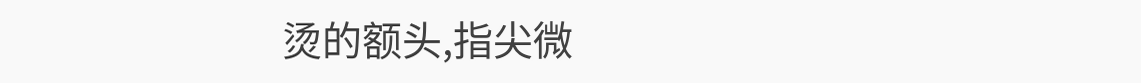烫的额头,指尖微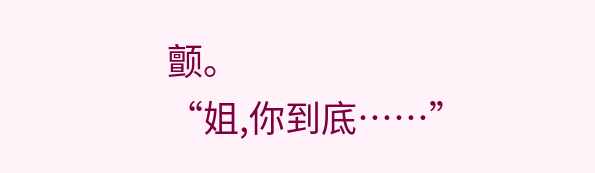颤。
“姐,你到底……”